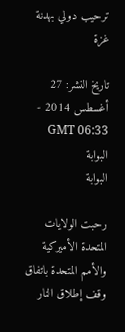ترحيب دولي بهدنة غزة

تاريخ النشر: 27 أغسطس 2014 - 06:33 GMT
البوابة
البوابة

رحبت الولايات المتحدة الأميركية والأمم المتحدة باتفاق وقف إطلاق النار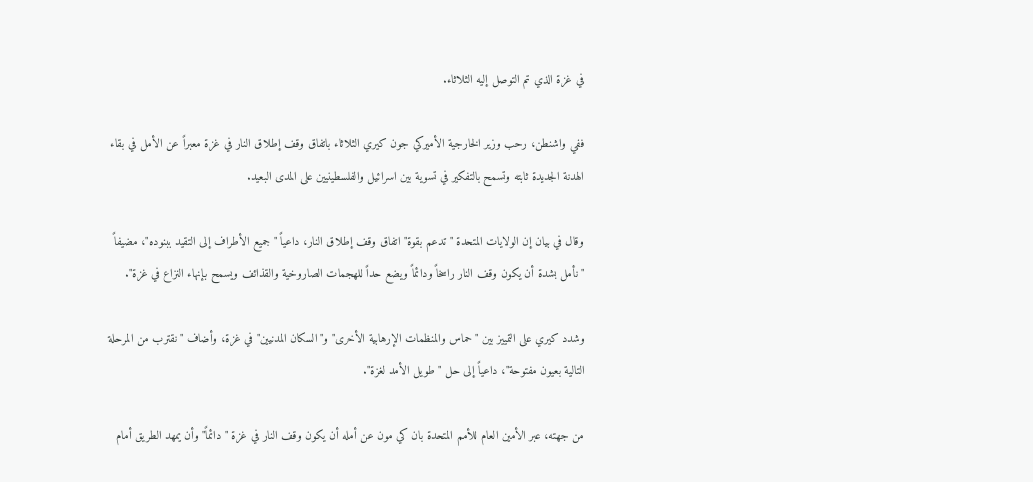في غزة الذي تم التوصل إليه الثلاثاء.

ففي واشنطن، رحب وزير الخارجية الأميركي جون كيري الثلاثاء باتفاق وقف إطلاق النار في غزة معبراً عن الأمل في بقاء الهدنة الجديدة ثابته وتسمح بالتفكير في تسوية بين اسرائيل والفلسطينيين على المدى البعيد.

وقال في بيان إن الولايات المتحدة "تدعم بقوة" اتفاق وقف إطلاق النار، داعياً "جميع الأطراف إلى التقيد ببنوده"، مضيفاً "نأمل بشدة أن يكون وقف النار راسخاً ودائماً ويضع حداً للهجمات الصاروخية والقذائف ويسمح بإنهاء النزاع في غزة".

وشدد كيري على التمييز بين "حماس والمنظمات الإرهابية الأخرى" و"السكان المدنيين" في غزة، وأضاف "نقترب من المرحلة التالية بعيون مفتوحة"، داعياً إلى حل "طويل الأمد لغزة".

من جهته، عبر الأمين العام للأمم المتحدة بان كي مون عن أمله أن يكون وقف النار في غزة "دائماً" وأن يمهد الطريق أمام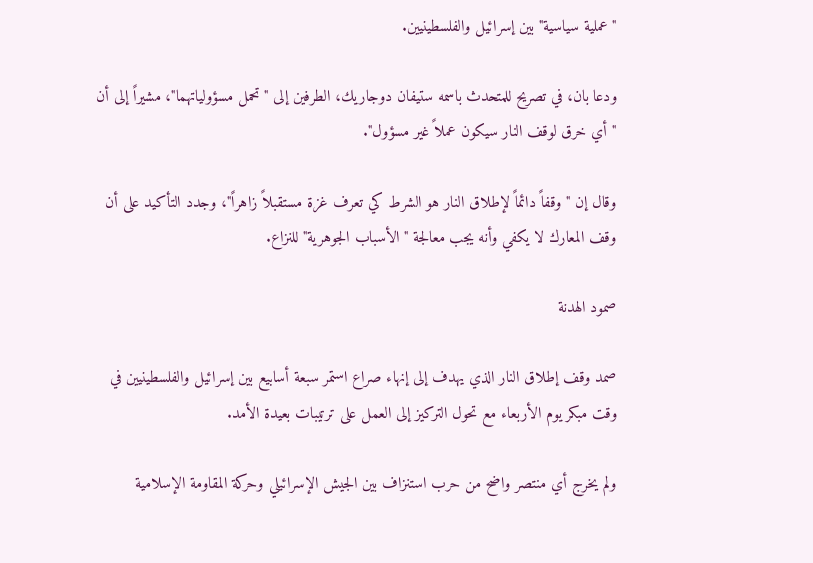"عملية سياسية" بين إسرائيل والفلسطينيين.

ودعا بان، في تصريح للمتحدث باسمه ستيفان دوجاريك، الطرفين إلى "تحمل مسؤولياتهما"، مشيراً إلى أن "أي خرق لوقف النار سيكون عملاً غير مسؤول".

وقال إن "وقفاً دائماً لإطلاق النار هو الشرط كي تعرف غزة مستقبلاً زاهراً"، وجدد التأكيد على أن وقف المعارك لا يكفي وأنه يجب معالجة "الأسباب الجوهرية" للنزاع.

صمود الهدنة

صمد وقف إطلاق النار الذي يهدف إلى إنهاء صراع استمر سبعة أسابيع بين إسرائيل والفلسطينيين في وقت مبكر يوم الأربعاء مع تحول التركيز إلى العمل على ترتيبات بعيدة الأمد.

ولم يخرج أي منتصر واضح من حرب استنزاف بين الجيش الإسرائيلي وحركة المقاومة الإسلامية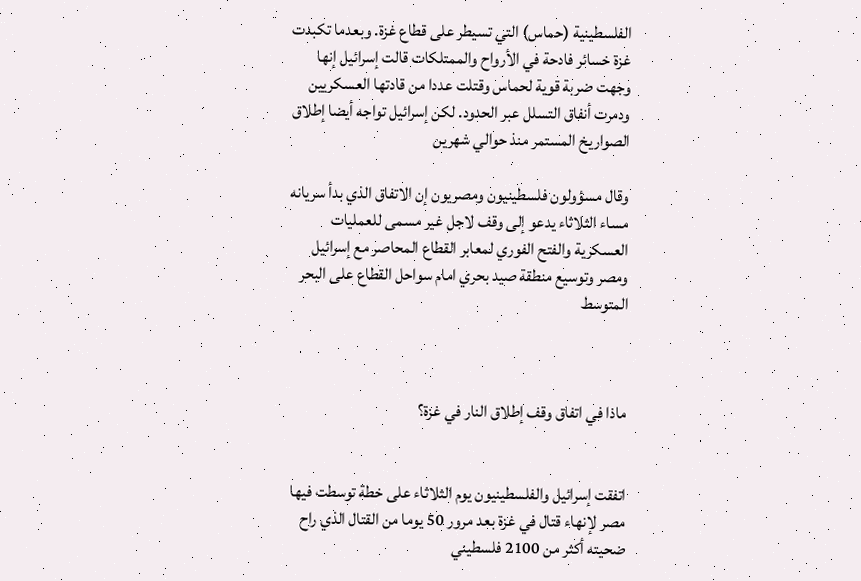الفلسطينية (حماس) التي تسيطر على قطاع غزة. وبعدما تكبدت غزة خسائر فادحة في الأرواح والممتلكات قالت إسرائيل إنها وجهت ضربة قوية لحماس وقتلت عددا من قادتها العسكريين ودمرت أنفاق التسلل عبر الحدود. لكن إسرائيل تواجه أيضا إطلاق الصواريخ المستمر منذ حوالي شهرين

وقال مسؤولون فلسطينيون ومصريون إن الاتفاق الذي بدأ سريانه مساء الثلاثاء يدعو إلى وقف لاجل غير مسمى للعمليات العسكرية والفتح الفوري لمعابر القطاع المحاصر مع إسرائيل ومصر وتوسيع منطقة صيد بحري امام سواحل القطاع على البحر المتوسط



ماذا في اتفاق وقف إطلاق النار في غزة؟


اتفقت إسرائيل والفلسطينيون يوم الثلاثاء على خطة توسطت فيها مصر لإنهاء قتال في غزة بعد مرور 50 يوما من القتال الذي راح ضحيته أكثر من 2100 فلسطيني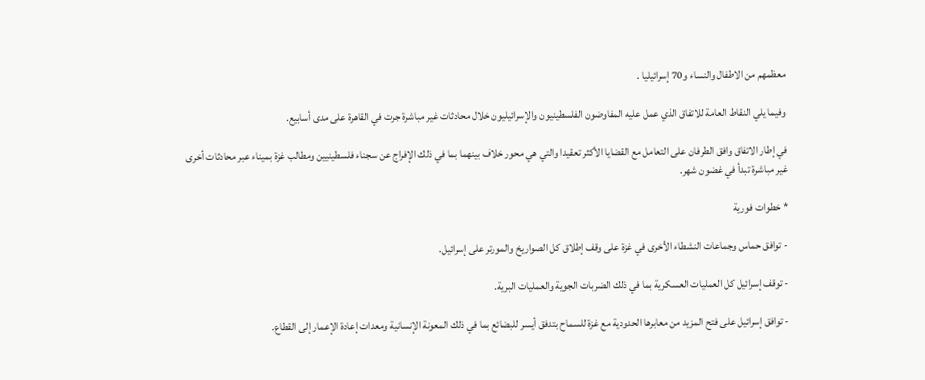معظمهم من الاطفال والنساء و70 إسرائيليا .

وفيما يلي النقاط العامة للاتفاق الذي عمل عليه المفاوضون الفلسطينيون والإسرائيليون خلال محادثات غير مباشرة جرت في القاهرة على مدى أسابيع.

في إطار الاتفاق وافق الطرفان على التعامل مع القضايا الأكثر تعقيدا والتي هي محور خلاف بينهما بما في ذلك الإفراج عن سجناء فلسطينيين ومطالب غزة بميناء عبر محادثات أخرى غير مباشرة تبدأ في غضون شهر.

* خطوات فورية

- توافق حماس وجماعات النشطاء الأخرى في غزة على وقف إطلاق كل الصواريخ والمورتر على إسرائيل.

- توقف إسرائيل كل العمليات العسكرية بما في ذلك الضربات الجوية والعمليات البرية.

- توافق إسرائيل على فتح المزيد من معابرها الحدودية مع غزة للسماح بتدفق أيسر للبضائع بما في ذلك المعونة الإنسانية ومعدات إعادة الإعمار إلى القطاع.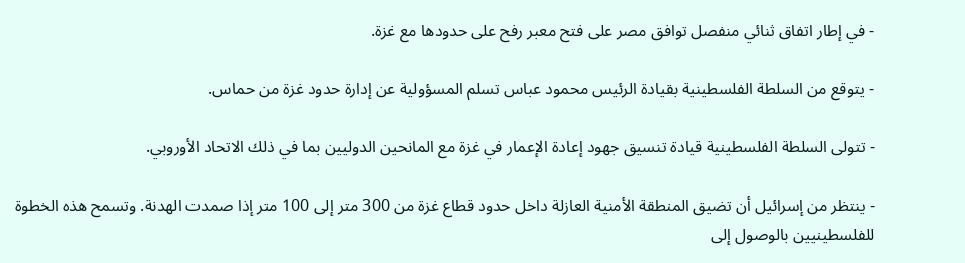- في إطار اتفاق ثنائي منفصل توافق مصر على فتح معبر رفح على حدودها مع غزة.

- يتوقع من السلطة الفلسطينية بقيادة الرئيس محمود عباس تسلم المسؤولية عن إدارة حدود غزة من حماس.

- تتولى السلطة الفلسطينية قيادة تنسيق جهود إعادة الإعمار في غزة مع المانحين الدوليين بما في ذلك الاتحاد الأوروبي.

- ينتظر من إسرائيل أن تضيق المنطقة الأمنية العازلة داخل حدود قطاع غزة من 300 متر إلى 100 متر إذا صمدت الهدنة. وتسمح هذه الخطوة للفلسطينيين بالوصول إلى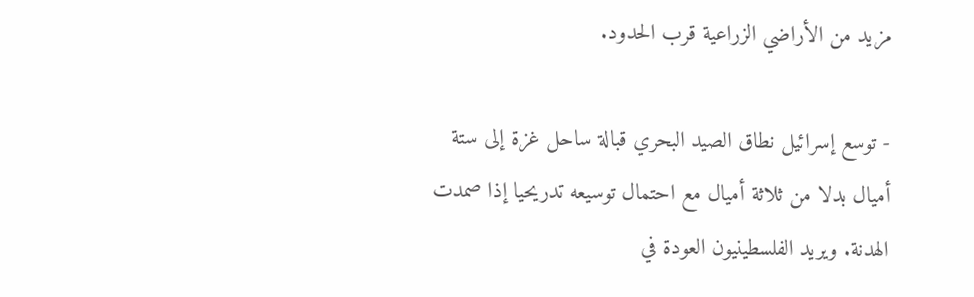مزيد من الأراضي الزراعية قرب الحدود.

- توسع إسرائيل نطاق الصيد البحري قبالة ساحل غزة إلى ستة أميال بدلا من ثلاثة أميال مع احتمال توسيعه تدريحيا إذا صمدت الهدنة. ويريد الفلسطينيون العودة في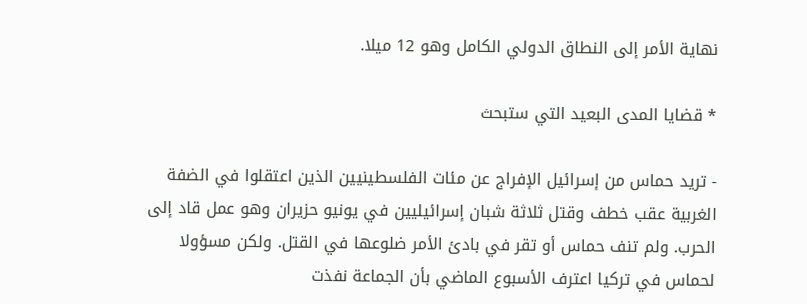نهاية الأمر إلى النطاق الدولي الكامل وهو 12 ميلا.

* قضايا المدى البعيد التي ستبحث

- تريد حماس من إسرائيل الإفراج عن مئات الفلسطينيين الذين اعتقلوا في الضفة الغربية عقب خطف وقتل ثلاثة شبان إسرائيليين في يونيو حزيران وهو عمل قاد إلى الحرب. ولم تنف حماس أو تقر في بادئ الأمر ضلوعها في القتل. ولكن مسؤولا لحماس في تركيا اعترف الأسبوع الماضي بأن الجماعة نفذت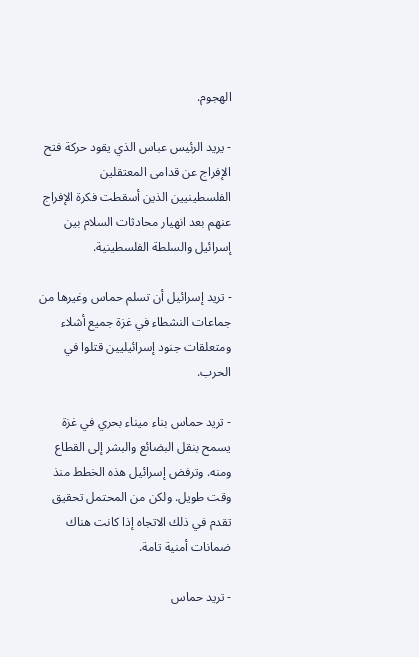الهجوم.

- يريد الرئيس عباس الذي يقود حركة فتح الإفراج عن قدامى المعتقلين الفلسطينيين الذين أسقطت فكرة الإفراج عنهم بعد انهيار محادثات السلام بين إسرائيل والسلطة الفلسطينية.

- تريد إسرائيل أن تسلم حماس وغيرها من جماعات النشطاء في غزة جميع أشلاء ومتعلقات جنود إسرائيليين قتلوا في الحرب.

- تريد حماس بناء ميناء بحري في غزة يسمح بنقل البضائع والبشر إلى القطاع ومنه. وترفض إسرائيل هذه الخطط منذ وقت طويل. ولكن من المحتمل تحقيق تقدم في ذلك الاتجاه إذا كانت هناك ضمانات أمنية تامة.

- تريد حماس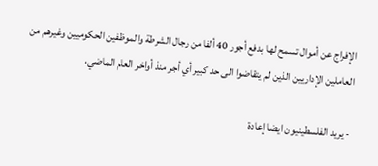الإفراج عن أموال تسمح لها بدفع أجور 40 ألفا من رجال الشرطة والموظفين الحكوميين وغيرهم من العاملين الإداريين الذين لم يتقاضوا الى حد كبير أي أجر منذ أواخر العام الماضي.

- يريد الفلسطينيون ايضا إعادة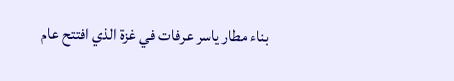بناء مطار ياسر عرفات في غزة الذي افتتح عام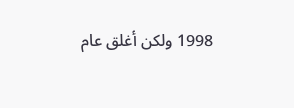1998 ولكن أغلق عام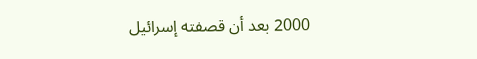2000 بعد أن قصفته إسرائيل